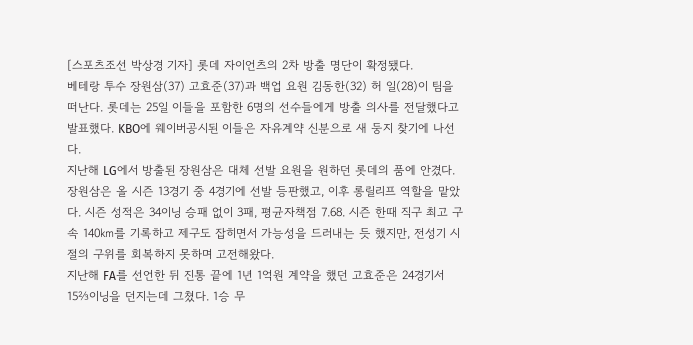[스포츠조선 박상경 기자] 롯데 자이언츠의 2차 방출 명단이 확정됐다.
베테랑 투수 장원삼(37) 고효준(37)과 백업 요원 김동한(32) 허 일(28)이 팀을 떠난다. 롯데는 25일 이들을 포함한 6명의 선수들에게 방출 의사를 전달했다고 발표했다. KBO에 웨이버공시된 이들은 자유계약 신분으로 새 둥지 찾기에 나선다.
지난해 LG에서 방출된 장원삼은 대체 선발 요원을 원하던 롯데의 품에 안겼다. 장원삼은 올 시즌 13경기 중 4경기에 선발 등판했고, 이후 롱릴리프 역할을 맡았다. 시즌 성적은 34이닝 승패 없이 3패, 평균자책점 7.68. 시즌 한때 직구 최고 구속 140㎞를 기록하고 제구도 잡히면서 가능성을 드러내는 듯 했지만, 전성기 시절의 구위를 회복하지 못하며 고전해왔다.
지난해 FA를 선언한 뒤 진통 끝에 1년 1억원 계약을 했던 고효준은 24경기서 15⅔이닝을 던지는데 그쳤다. 1승 무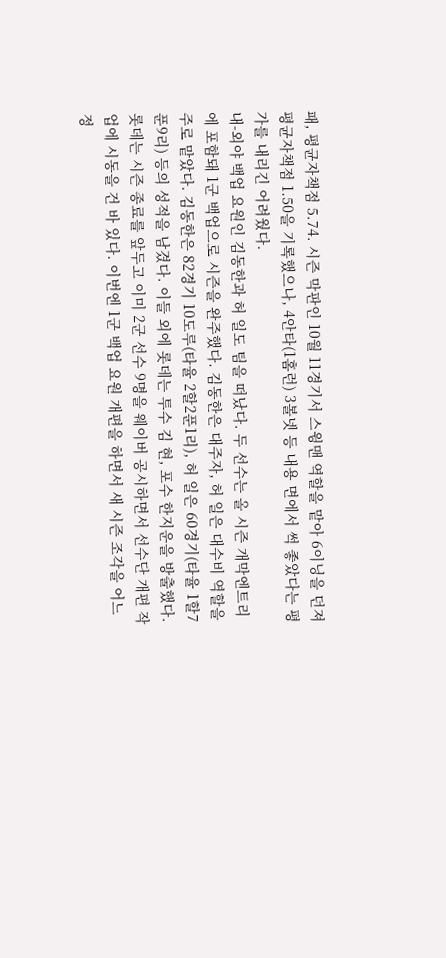패, 평균자책점 5.74. 시즌 막판인 10월 11경기서 스윙맨 역할을 맡아 6이닝을 던져 평균자책점 1.50을 기록했으나, 4안타(1홈런) 3볼넷 등 내용 면에서 썩 좋았다는 평가를 내리긴 어려웠다.
내-외야 백업 요원인 김동한과 허 일도 팀을 떠났다. 두 선수는 올 시즌 개막엔트리에 포함돼 1군 백업으로 시즌을 완주했다. 김동한은 대주자, 허 일은 대수비 역할을 주로 맡았다. 김동한은 82경기 10도루(타율 2할2푼1리), 허 일은 60경기(타율 1할7푼9리) 등의 성적을 남겼다. 이들 외에 롯데는 투수 김 현, 포수 한지운을 방출했다.
롯데는 시즌 종료를 앞두고 이미 2군 선수 9명을 웨이버 공시하면서 선수단 개편 작업에 시동을 건 바 있다. 이번엔 1군 백업 요원 개편을 하면서 새 시즌 조각을 어느 정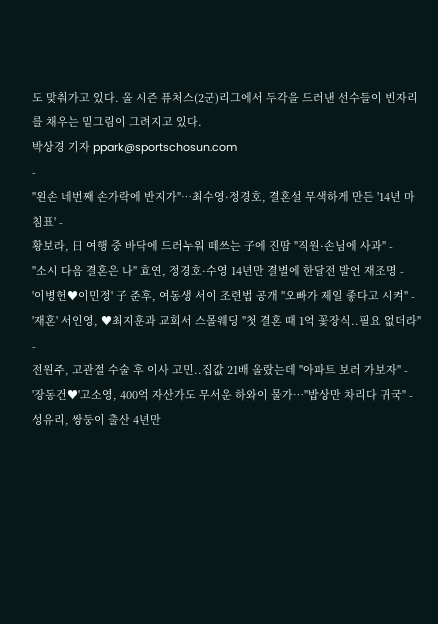도 맞춰가고 있다. 올 시즌 퓨처스(2군)리그에서 두각을 드러낸 선수들이 빈자리를 채우는 밑그림이 그려지고 있다.
박상경 기자 ppark@sportschosun.com
-
"왼손 네번째 손가락에 반지가"…최수영·정경호, 결혼설 무색하게 만든 '14년 마침표' -
황보라, 日 여행 중 바닥에 드러누워 떼쓰는 子에 진땀 "직원·손님에 사과" -
"소시 다음 결혼은 나" 효연, 정경호·수영 14년만 결별에 한달전 발언 재조명 -
'이병헌♥이민정' 子 준후, 여동생 서이 조련법 공개 "오빠가 제일 좋다고 시켜" -
'재혼' 서인영, ♥최지훈과 교회서 스몰웨딩 "첫 결혼 때 1억 꽃장식..필요 없더라" -
전원주, 고관절 수술 후 이사 고민..집값 21배 올랐는데 "아파트 보러 가보자" -
'장동건♥'고소영, 400억 자산가도 무서운 하와이 물가…"밥상만 차리다 귀국" -
성유리, 쌍둥이 출산 4년만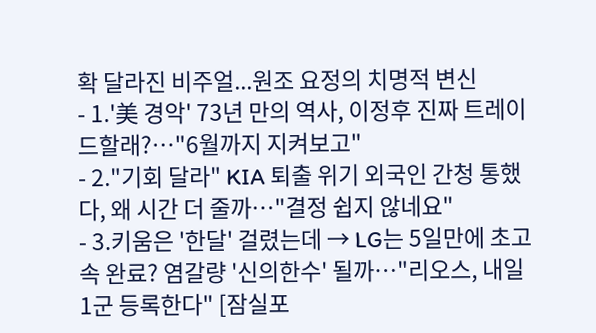확 달라진 비주얼...원조 요정의 치명적 변신
- 1.'美 경악' 73년 만의 역사, 이정후 진짜 트레이드할래?…"6월까지 지켜보고"
- 2."기회 달라" KIA 퇴출 위기 외국인 간청 통했다, 왜 시간 더 줄까…"결정 쉽지 않네요"
- 3.키움은 '한달' 걸렸는데 → LG는 5일만에 초고속 완료? 염갈량 '신의한수' 될까…"리오스, 내일 1군 등록한다" [잠실포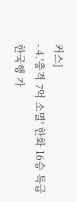커스]
- 4.'충격 7억 소멸' 한화 16승 특급 한국행 가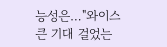능성은…"와이스 큰 기대 걸었는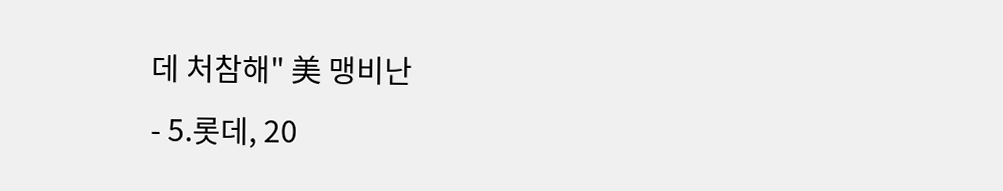데 처참해" 美 맹비난
- 5.롯데, 20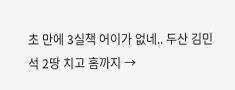초 만에 3실책 어이가 없네.. 두산 김민석 2땅 치고 홈까지 →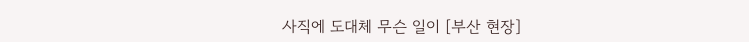사직에 도대체 무슨 일이 [부산 현장]